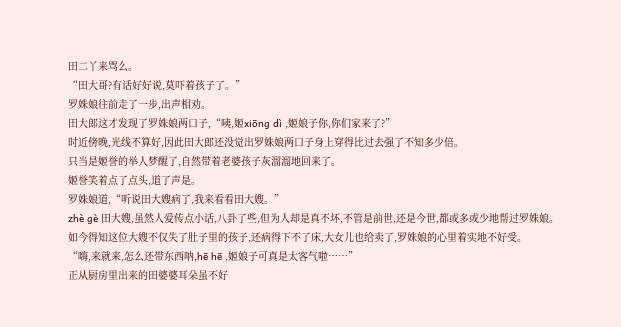田二丫来骂么。
“田大哥?有话好好说,莫吓着孩子了。”
罗姝娘往前走了一步,出声相劝。
田大郎这才发现了罗姝娘两口子,“咦,姬xiōng dì ,姬娘子你,你们家来了?”
时近傍晚,光线不算好,因此田大郎还没觉出罗姝娘两口子身上穿得比过去强了不知多少倍。
只当是姬誉的举人梦醒了,自然带着老婆孩子灰溜溜地回来了。
姬誉笑着点了点头,道了声是。
罗姝娘道,“听说田大嫂病了,我来看看田大嫂。”
zhè gè 田大嫂,虽然人爱传点小话,八卦了些,但为人却是真不坏,不管是前世,还是今世,都或多或少地帮过罗姝娘。
如今得知这位大嫂不仅失了肚子里的孩子,还病得下不了床,大女儿也给卖了,罗姝娘的心里着实地不好受。
“嗨,来就来,怎么还带东西呐,hē hē ,姬娘子可真是太客气啦……”
正从厨房里出来的田婆婆耳朵虽不好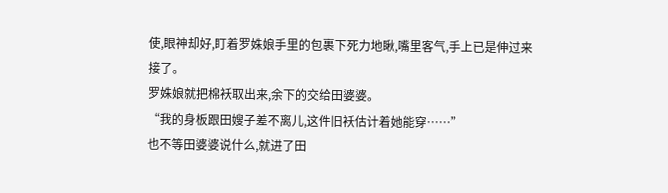使,眼神却好,盯着罗姝娘手里的包裹下死力地瞅,嘴里客气,手上已是伸过来接了。
罗姝娘就把棉袄取出来,余下的交给田婆婆。
“我的身板跟田嫂子差不离儿,这件旧袄估计着她能穿……”
也不等田婆婆说什么,就进了田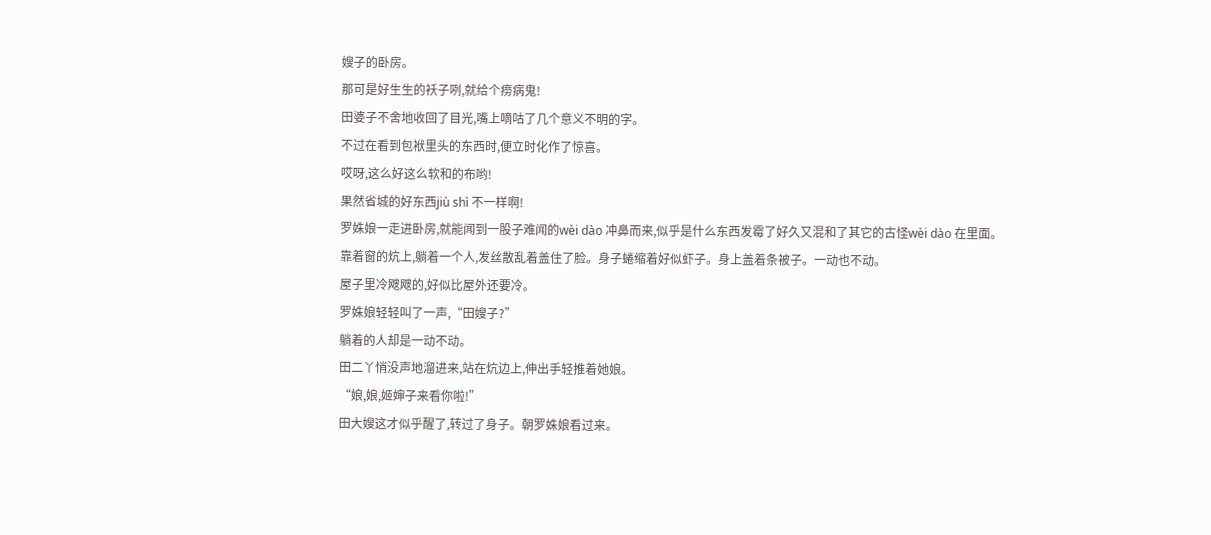嫂子的卧房。
那可是好生生的袄子咧,就给个痨病鬼!
田婆子不舍地收回了目光,嘴上嘀咕了几个意义不明的字。
不过在看到包袱里头的东西时,便立时化作了惊喜。
哎呀,这么好这么软和的布哟!
果然省城的好东西jiù shì 不一样啊!
罗姝娘一走进卧房,就能闻到一股子难闻的wèi dào 冲鼻而来,似乎是什么东西发霉了好久又混和了其它的古怪wèi dào 在里面。
靠着窗的炕上,躺着一个人,发丝散乱着盖住了脸。身子蜷缩着好似虾子。身上盖着条被子。一动也不动。
屋子里冷飕飕的,好似比屋外还要冷。
罗姝娘轻轻叫了一声,“田嫂子?”
躺着的人却是一动不动。
田二丫悄没声地溜进来,站在炕边上,伸出手轻推着她娘。
“娘,娘,姬婶子来看你啦!”
田大嫂这才似乎醒了,转过了身子。朝罗姝娘看过来。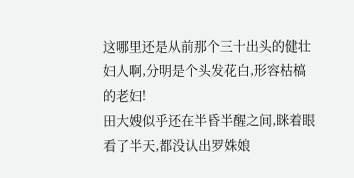这哪里还是从前那个三十出头的健壮妇人啊,分明是个头发花白,形容枯槁的老妇!
田大嫂似乎还在半昏半醒之间,眯着眼看了半天,都没认出罗姝娘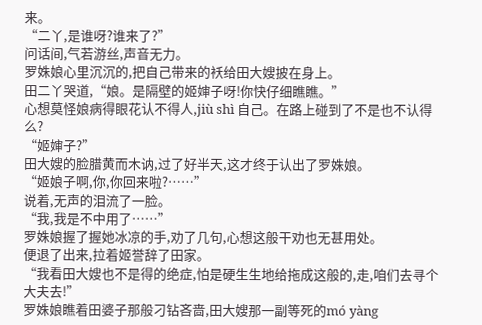来。
“二丫,是谁呀?谁来了?”
问话间,气若游丝,声音无力。
罗姝娘心里沉沉的,把自己带来的袄给田大嫂披在身上。
田二丫哭道,“娘。是隔壁的姬婶子呀!你快仔细瞧瞧。”
心想莫怪娘病得眼花认不得人,jiù shì 自己。在路上碰到了不是也不认得么?
“姬婶子?”
田大嫂的脸腊黄而木讷,过了好半天,这才终于认出了罗姝娘。
“姬娘子啊,你,你回来啦?……”
说着,无声的泪流了一脸。
“我,我是不中用了……”
罗姝娘握了握她冰凉的手,劝了几句,心想这般干劝也无甚用处。
便退了出来,拉着姬誉辞了田家。
“我看田大嫂也不是得的绝症,怕是硬生生地给拖成这般的,走,咱们去寻个大夫去!”
罗姝娘瞧着田婆子那般刁钻吝啬,田大嫂那一副等死的mó yàng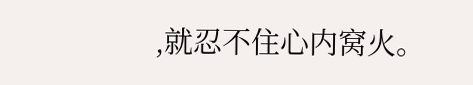,就忍不住心内窝火。